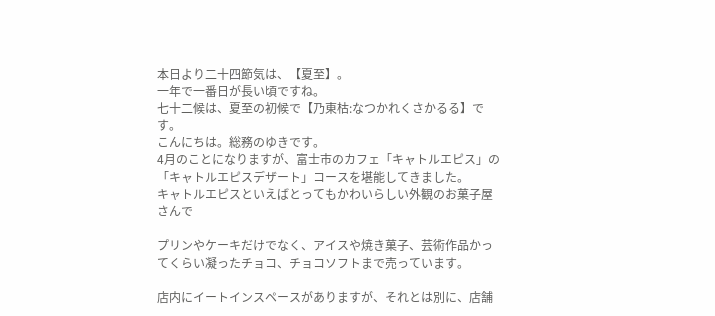本日より二十四節気は、【夏至】。
一年で一番日が長い頃ですね。
七十二候は、夏至の初候で【乃東枯:なつかれくさかるる】です。
こんにちは。総務のゆきです。
4月のことになりますが、富士市のカフェ「キャトルエピス」の
「キャトルエピスデザート」コースを堪能してきました。
キャトルエピスといえばとってもかわいらしい外観のお菓子屋さんで

プリンやケーキだけでなく、アイスや焼き菓子、芸術作品かってくらい凝ったチョコ、チョコソフトまで売っています。

店内にイートインスペースがありますが、それとは別に、店舗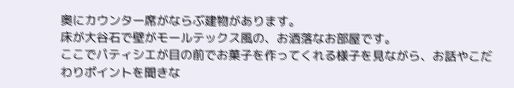奥にカウンター席がならぶ建物があります。
床が大谷石で壁がモールテックス風の、お洒落なお部屋です。
ここでパティシエが目の前でお菓子を作ってくれる様子を見ながら、お話やこだわりポイントを聞きな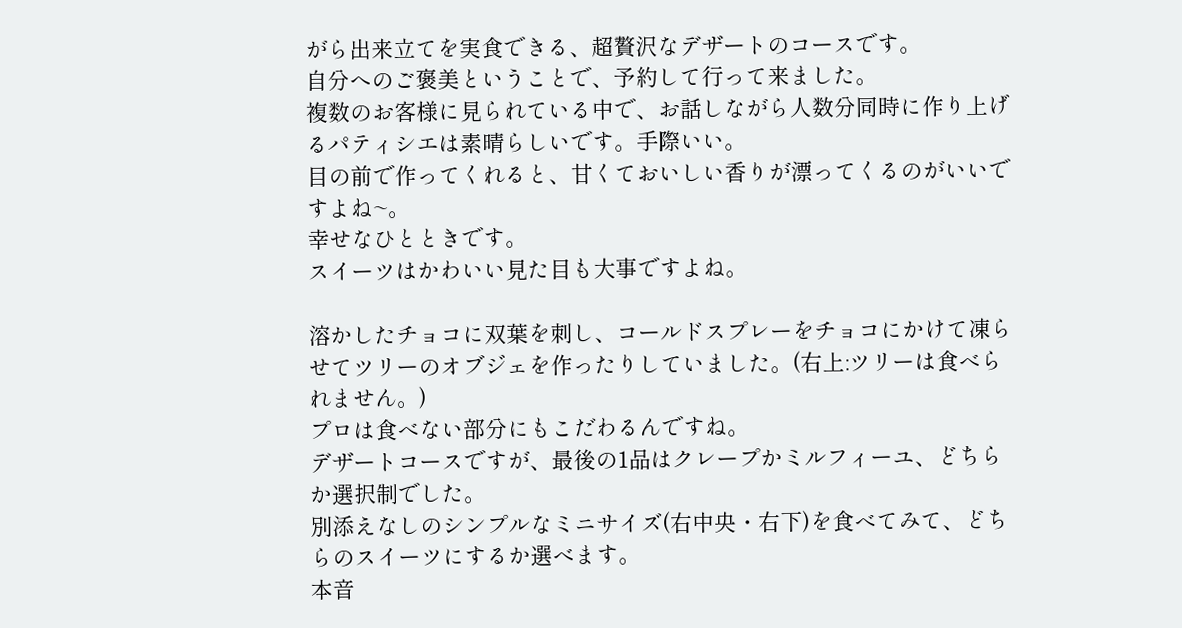がら出来立てを実食できる、超贅沢なデザートのコースです。
自分へのご褒美ということで、予約して行って来ました。
複数のお客様に見られている中で、お話しながら人数分同時に作り上げるパティシエは素晴らしいです。手際いい。
目の前で作ってくれると、甘くておいしい香りが漂ってくるのがいいですよね~。
幸せなひとときです。
スイーツはかわいい見た目も大事ですよね。

溶かしたチョコに双葉を刺し、コールドスプレーをチョコにかけて凍らせてツリーのオブジェを作ったりしていました。(右上:ツリーは食べられません。)
プロは食べない部分にもこだわるんですね。
デザートコースですが、最後の1品はクレープかミルフィーユ、どちらか選択制でした。
別添えなしのシンプルなミニサイズ(右中央・右下)を食べてみて、どちらのスイーツにするか選べます。
本音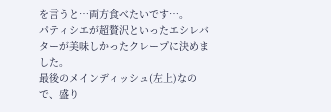を言うと…両方食べたいです…。
パティシエが超贅沢といったエシレバターが美味しかったクレープに決めました。
最後のメインディッシュ(左上)なので、盛り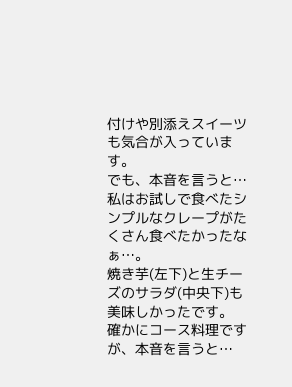付けや別添えスイーツも気合が入っています。
でも、本音を言うと…私はお試しで食べたシンプルなクレープがたくさん食べたかったなぁ…。
焼き芋(左下)と生チーズのサラダ(中央下)も美味しかったです。
確かにコース料理ですが、本音を言うと…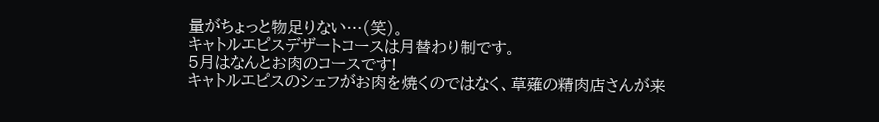量がちょっと物足りない…(笑)。
キャトルエピスデザートコースは月替わり制です。
5月はなんとお肉のコースです!
キャトルエピスのシェフがお肉を焼くのではなく、草薙の精肉店さんが来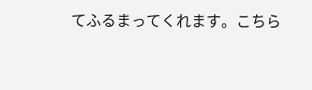てふるまってくれます。こちら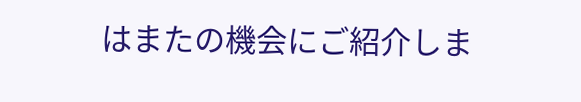はまたの機会にご紹介しま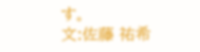す。
文:佐藤 祐希